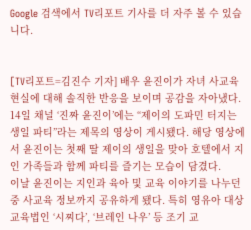Google 검색에서 TV리포트 기사를 더 자주 볼 수 있습니다.


[TV리포트=김진수 기자] 배우 윤진이가 자녀 사교육 현실에 대해 솔직한 반응을 보이며 공감을 자아냈다.
14일 채널 ‘진짜 윤진이’에는 “제이의 도파민 터지는 생일 파티”라는 제목의 영상이 게시됐다. 해당 영상에서 윤진이는 첫째 딸 제이의 생일을 맞아 호텔에서 지인 가족들과 함께 파티를 즐기는 모습이 담겼다.
이날 윤진이는 지인과 육아 및 교육 이야기를 나누던 중 사교육 정보까지 공유하게 됐다. 특히 영유아 대상 교육법인 ‘시찌다’, ‘브레인 나우’ 등 조기 교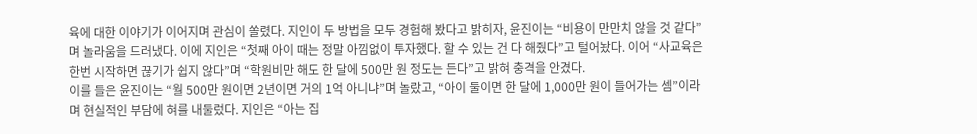육에 대한 이야기가 이어지며 관심이 쏠렸다. 지인이 두 방법을 모두 경험해 봤다고 밝히자, 윤진이는 “비용이 만만치 않을 것 같다”며 놀라움을 드러냈다. 이에 지인은 “첫째 아이 때는 정말 아낌없이 투자했다. 할 수 있는 건 다 해줬다”고 털어놨다. 이어 “사교육은 한번 시작하면 끊기가 쉽지 않다”며 “학원비만 해도 한 달에 500만 원 정도는 든다”고 밝혀 충격을 안겼다.
이를 들은 윤진이는 “월 500만 원이면 2년이면 거의 1억 아니냐”며 놀랐고, “아이 둘이면 한 달에 1,000만 원이 들어가는 셈”이라며 현실적인 부담에 혀를 내둘렀다. 지인은 “아는 집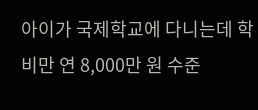아이가 국제학교에 다니는데 학비만 연 8,000만 원 수준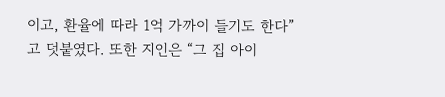이고, 환율에 따라 1억 가까이 들기도 한다”고 덧붙였다. 또한 지인은 “그 집 아이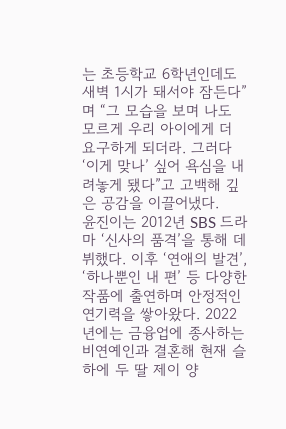는 초등학교 6학년인데도 새벽 1시가 돼서야 잠든다”며 “그 모습을 보며 나도 모르게 우리 아이에게 더 요구하게 되더라. 그러다 ‘이게 맞나’ 싶어 욕심을 내려놓게 됐다”고 고백해 깊은 공감을 이끌어냈다.
윤진이는 2012년 SBS 드라마 ‘신사의 품격’을 통해 데뷔했다. 이후 ‘연애의 발견’, ‘하나뿐인 내 편’ 등 다양한 작품에 출연하며 안정적인 연기력을 쌓아왔다. 2022년에는 금융업에 종사하는 비연예인과 결혼해 현재 슬하에 두 딸 제이 양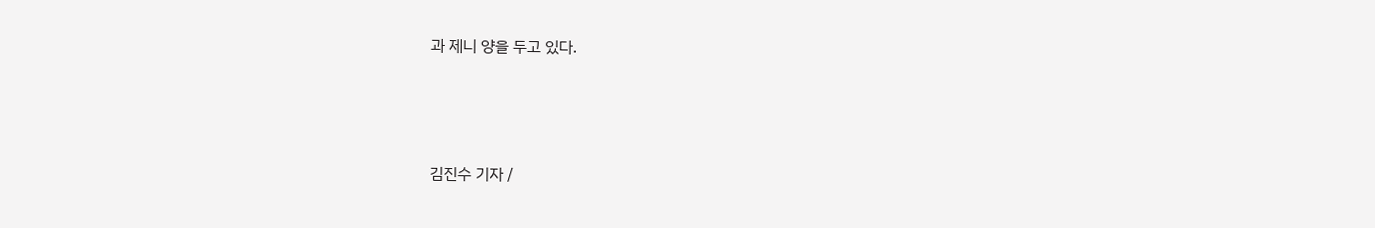과 제니 양을 두고 있다.



김진수 기자 /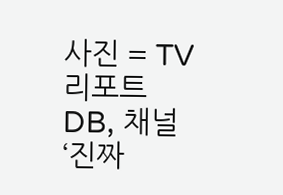사진 = TV리포트 DB, 채널 ‘진짜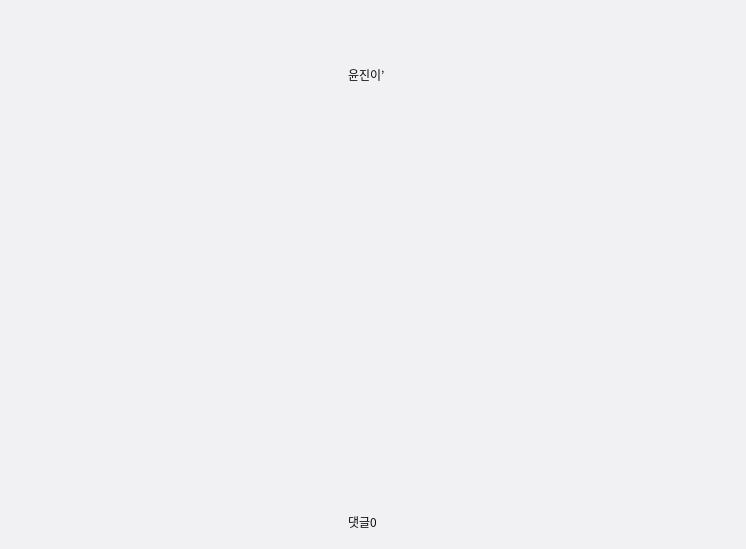윤진이’



















댓글0